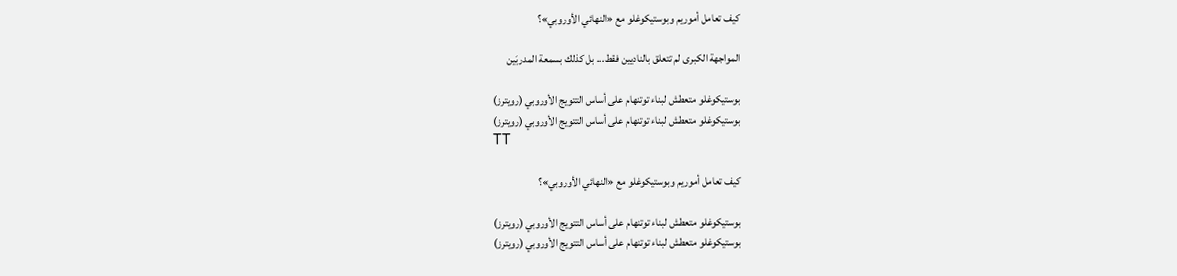كيف تعامل أموريم وبوستيكوغلو مع «النهائي الأوروبي»؟

المواجهة الكبرى لم تتعلق بالناديين فقط... بل كذلك بسمعة المدربَين

بوستيكوغلو متعطش لبناء توتنهام على أساس التتويج الأوروبي (رويترز)
بوستيكوغلو متعطش لبناء توتنهام على أساس التتويج الأوروبي (رويترز)
TT

كيف تعامل أموريم وبوستيكوغلو مع «النهائي الأوروبي»؟

بوستيكوغلو متعطش لبناء توتنهام على أساس التتويج الأوروبي (رويترز)
بوستيكوغلو متعطش لبناء توتنهام على أساس التتويج الأوروبي (رويترز)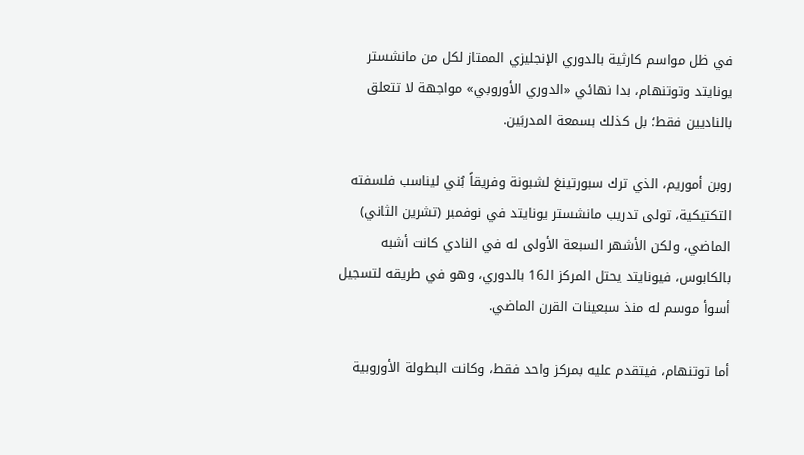في ظل مواسم كارثية بالدوري الإنجليزي الممتاز لكل من مانشستر يونايتد وتوتنهام، بدا نهائي «الدوري الأوروبي» مواجهة لا تتعلق بالناديين فقط؛ بل كذلك بسمعة المدربَين.

روبن أموريم، الذي ترك سبورتينغ لشبونة وفريقاً بُني ليناسب فلسفته التكتيكية، تولى تدريب مانشستر يونايتد في نوفمبر (تشرين الثاني) الماضي، ولكن الأشهر السبعة الأولى له في النادي كانت أشبه بالكابوس، فيونايتد يحتل المركز الـ16 بالدوري، وهو في طريقه لتسجيل أسوأ موسم له منذ سبعينات القرن الماضي.

أما توتنهام، فيتقدم عليه بمركز واحد فقط، وكانت البطولة الأوروبية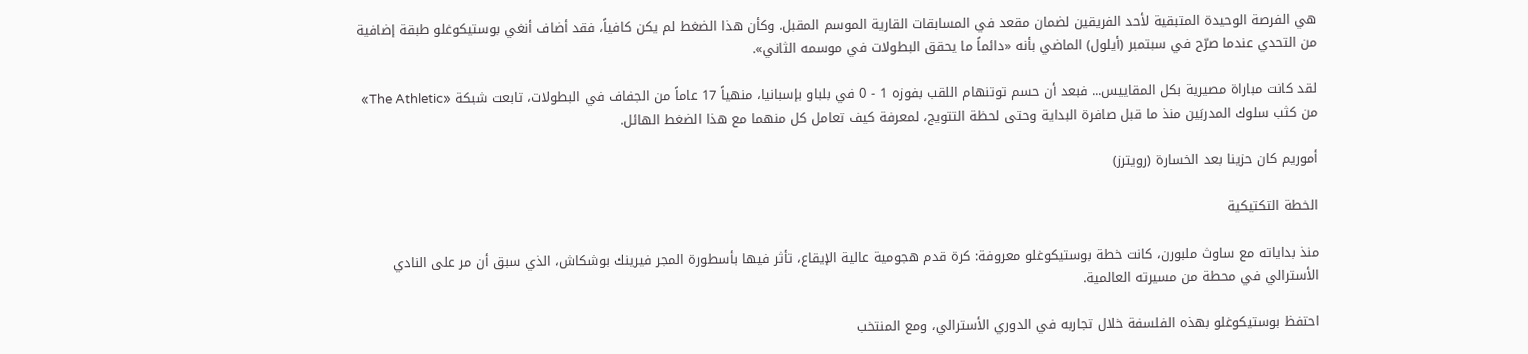هي الفرصة الوحيدة المتبقية لأحد الفريقين لضمان مقعد في المسابقات القارية الموسم المقبل. وكأن هذا الضغط لم يكن كافياً، فقد أضاف أنغي بوستيكوغلو طبقة إضافية من التحدي عندما صرّح في سبتمبر (أيلول) الماضي بأنه «دائماً ما يحقق البطولات في موسمه الثاني».

لقد كانت مباراة مصيرية بكل المقاييس... فبعد أن حسم توتنهام اللقب بفوزه 1 - 0 في بلباو بإسبانيا، منهياً 17 عاماً من الجفاف في البطولات، تابعت شبكة «The Athletic» من كثب سلوك المدربَين منذ ما قبل صافرة البداية وحتى لحظة التتويج، لمعرفة كيف تعامل كل منهما مع هذا الضغط الهائل.

أموريم كان حزينا بعد الخسارة (رويترز)

الخطة التكتيكية

منذ بداياته مع ساوث ملبورن، كانت خطة بوستيكوغلو معروفة: كرة قدم هجومية عالية الإيقاع، تأثر فيها بأسطورة المجر فيرينك بوشكاش، الذي سبق أن مر على النادي الأسترالي في محطة من مسيرته العالمية.

احتفظ بوستيكوغلو بهذه الفلسفة خلال تجاربه في الدوري الأسترالي، ومع المنتخب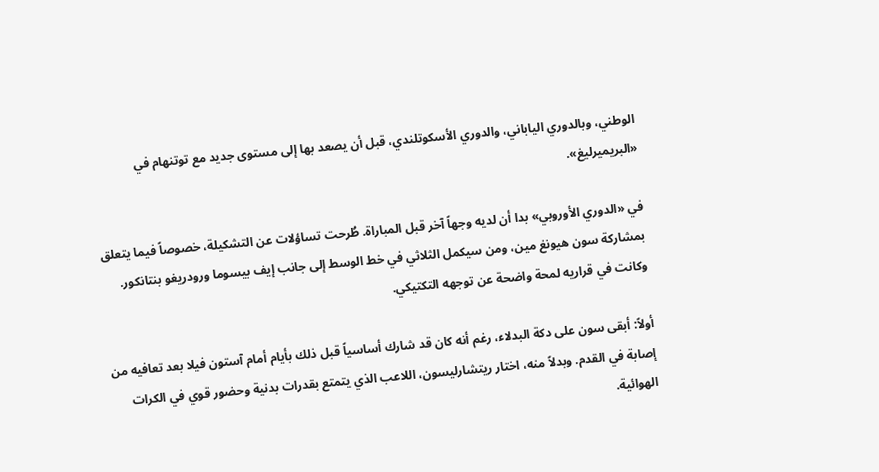الوطني، وبالدوري الياباني، والدوري الأسكوتلندي، قبل أن يصعد بها إلى مستوى جديد مع توتنهام في «البريميرليغ».

في «الدوري الأوروبي» بدا أن لديه وجهاً آخر قبل المباراة. طُرحت تساؤلات عن التشكيلة، خصوصاً فيما يتعلق بمشاركة سون هيونغ مين، ومن سيكمل الثلاثي في خط الوسط إلى جانب إيف بيسوما ورودريغو بنتانكور. وكانت في قراريه لمحة واضحة عن توجهه التكتيكي.

أولاً: أبقى سون على دكة البدلاء، رغم أنه كان قد شارك أساسياً قبل ذلك بأيام أمام آستون فيلا بعد تعافيه من إصابة في القدم. وبدلاً منه، اختار ريتشارليسون، اللاعب الذي يتمتع بقدرات بدنية وحضور قوي في الكرات الهوائية.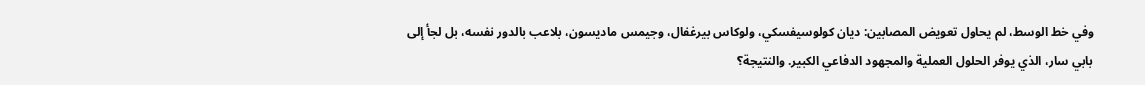وفي خط الوسط، لم يحاول تعويض المصابين: ديان كولوسيفسكي، ولوكاس بيرغفال، وجيمس ماديسون، بلاعب بالدور نفسه، بل لجأ إلى بابي سار، الذي يوفر الحلول العملية والمجهود الدفاعي الكبير. والنتيجة؟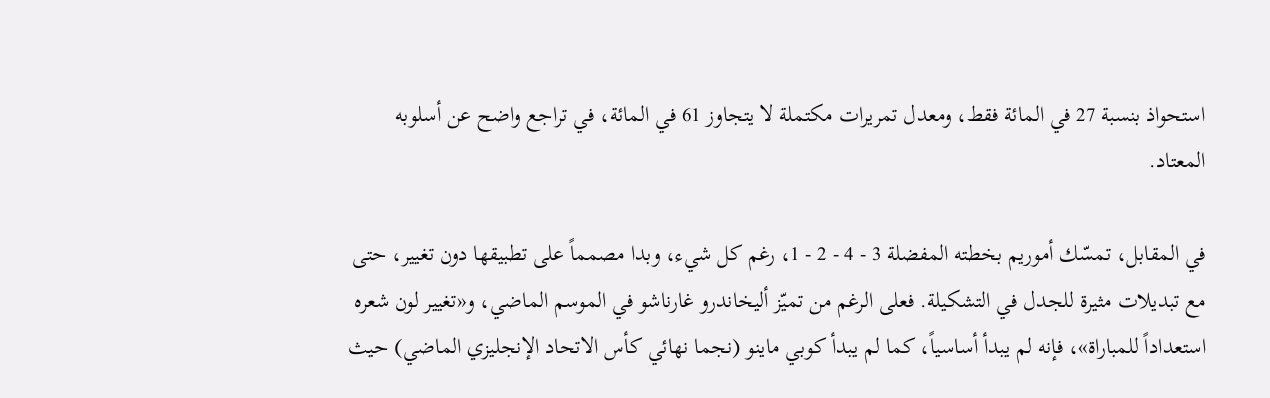استحواذ بنسبة 27 في المائة فقط، ومعدل تمريرات مكتملة لا يتجاوز 61 في المائة، في تراجع واضح عن أسلوبه المعتاد.

في المقابل، تمسّك أموريم بخطته المفضلة 3 - 4 - 2 - 1، رغم كل شيء، وبدا مصمماً على تطبيقها دون تغيير، حتى مع تبديلات مثيرة للجدل في التشكيلة. فعلى الرغم من تميّز أليخاندرو غارناشو في الموسم الماضي، و«تغيير لون شعره استعداداً للمباراة»، فإنه لم يبدأ أساسياً، كما لم يبدأ كوبي ماينو (نجما نهائي كأس الاتحاد الإنجليزي الماضي) حيث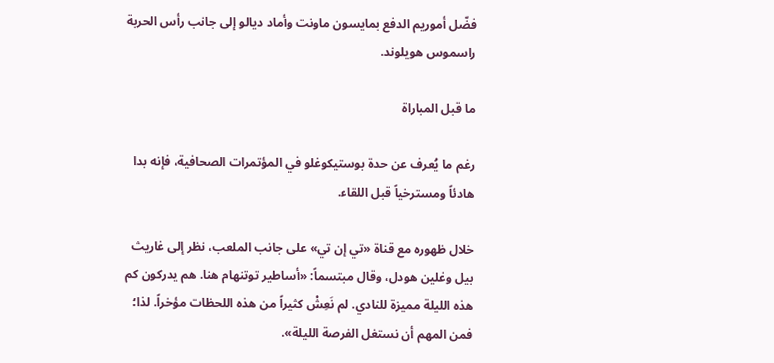فضّل أموريم الدفع بمايسون ماونت وأماد ديالو إلى جانب رأس الحربة راسموس هويلوند.

ما قبل المباراة

رغم ما يُعرف عن حدة بوستيكوغلو في المؤتمرات الصحافية، فإنه بدا هادئاً ومسترخياً قبل اللقاء.

خلال ظهوره مع قناة «تي إن تي» على جانب الملعب، نظر إلى غاريث بيل وغلين هودل، وقال مبتسماً: «أساطير توتنهام هنا. هم يدركون كم هذه الليلة مميزة للنادي. لم نَعِشْ كثيراً من هذه اللحظات مؤخراً. لذا؛ فمن المهم أن نستغل الفرصة الليلة».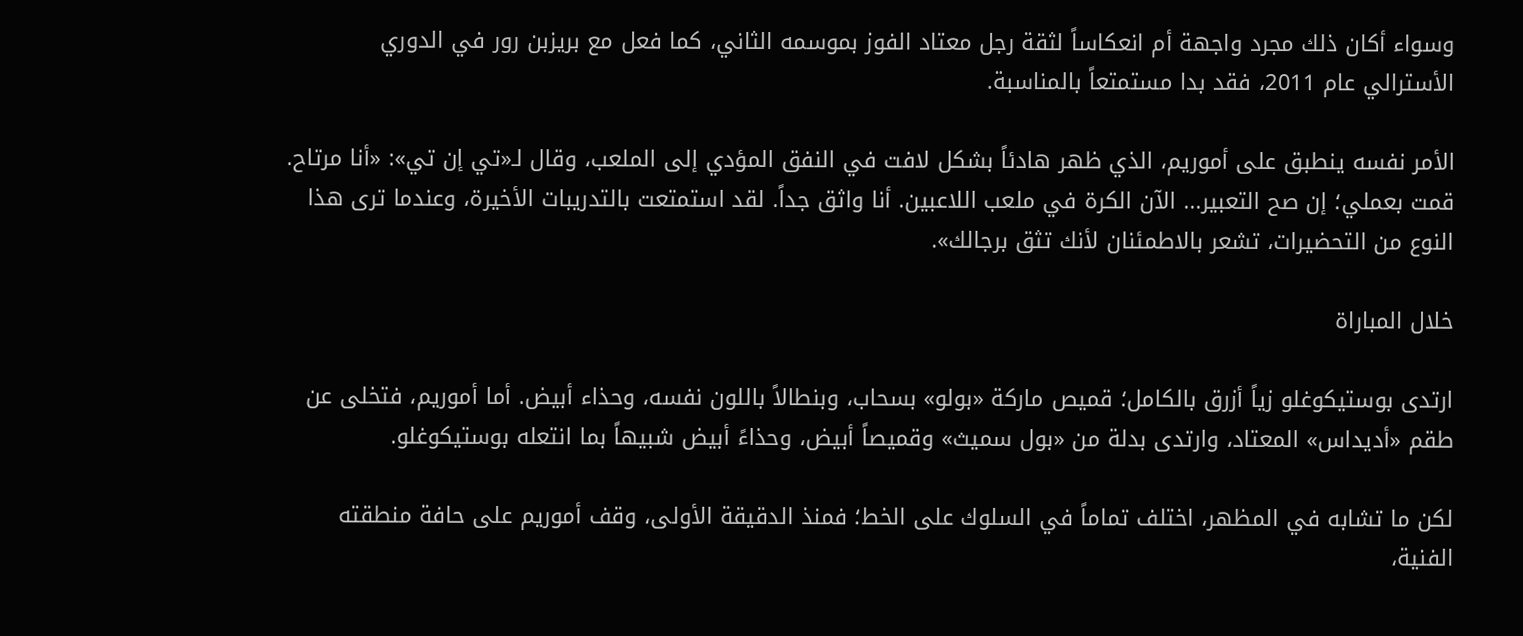وسواء أكان ذلك مجرد واجهة أم انعكاساً لثقة رجل معتاد الفوز بموسمه الثاني، كما فعل مع بريزبن رور في الدوري الأسترالي عام 2011، فقد بدا مستمتعاً بالمناسبة.

الأمر نفسه ينطبق على أموريم، الذي ظهر هادئاً بشكل لافت في النفق المؤدي إلى الملعب، وقال لـ«تي إن تي»: «أنا مرتاح. قمت بعملي؛ إن صح التعبير... الآن الكرة في ملعب اللاعبين. أنا واثق جداً. لقد استمتعت بالتدريبات الأخيرة، وعندما ترى هذا النوع من التحضيرات، تشعر بالاطمئنان لأنك تثق برجالك».

خلال المباراة

ارتدى بوستيكوغلو زياً أزرق بالكامل؛ قميص ماركة «بولو» بسحاب، وبنطالاً باللون نفسه، وحذاء أبيض. أما أموريم، فتخلى عن طقم «أديداس» المعتاد، وارتدى بدلة من «بول سميث» وقميصاً أبيض، وحذاءً أبيض شبيهاً بما انتعله بوستيكوغلو.

لكن ما تشابه في المظهر، اختلف تماماً في السلوك على الخط؛ فمنذ الدقيقة الأولى، وقف أموريم على حافة منطقته الفنية،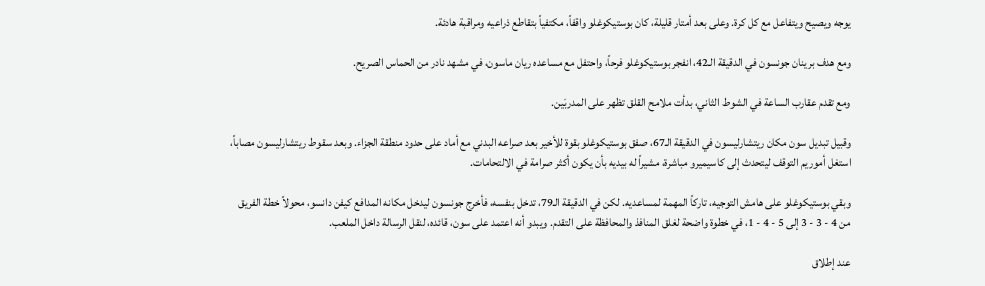يوجه ويصيح ويتفاعل مع كل كرة. وعلى بعد أمتار قليلة، كان بوستيكوغلو واقفاً، مكتفياً بتقاطع ذراعيه ومراقبة هادئة.

ومع هدف برينان جونسون في الدقيقة الـ42، انفجر بوستيكوغلو فرحاً، واحتفل مع مساعده ريان ماسون، في مشهد نادر من الحماس الصريح.

ومع تقدم عقارب الساعة في الشوط الثاني، بدأت ملامح القلق تظهر على المدربَين.

وقبيل تبديل سون مكان ريتشارليسون في الدقيقة الـ67، صفق بوستيكوغلو بقوة للأخير بعد صراعه البدني مع أماد على حدود منطقة الجزاء. وبعد سقوط ريتشارليسون مصاباً، استغل أموريم التوقف ليتحدث إلى كاسيميرو مباشرة، مشيراً له بيديه بأن يكون أكثر صرامة في الالتحامات.

وبقي بوستيكوغلو على هامش التوجيه، تاركاً المهمة لمساعديه. لكن في الدقيقة الـ79، تدخل بنفسه، فأخرج جونسون ليدخل مكانه المدافع كيفن دانسو، محولاً خطة الفريق من 4 - 3 - 3 إلى 5 - 4 - 1، في خطوة واضحة لغلق المنافذ والمحافظة على التقدم. ويبدو أنه اعتمد على سون، قائده، لنقل الرسالة داخل الملعب.

عند إطلاق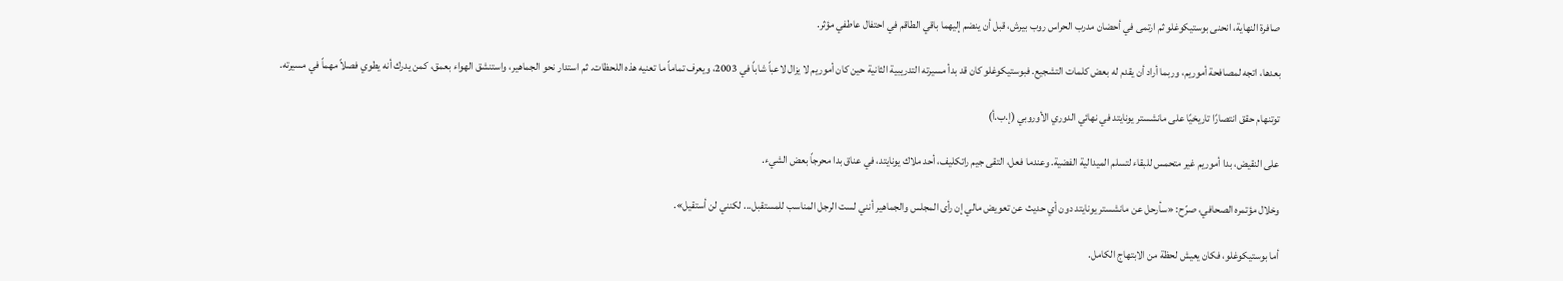صافرة النهاية، انحنى بوستيكوغلو ثم ارتمى في أحضان مدرب الحراس روب بيرش، قبل أن ينضم إليهما باقي الطاقم في احتفال عاطفي مؤثر.

بعدها، اتجه لمصافحة أموريم، وربما أراد أن يقدم له بعض كلمات التشجيع. فبوستيكوغلو كان قد بدأ مسيرته التدريبية الثانية حين كان أموريم لا يزال لاعباً شاباً في 2003، ويعرف تماماً ما تعنيه هذه اللحظات. ثم استدار نحو الجماهير، واستنشق الهواء بعمق، كمن يدرك أنه يطوي فصلاً مهماً في مسيرته.

توتنهام حقق انتصارًا تاريخيًا على مانشستر يونايتد في نهائي الدوري الأوروبي (إ.ب.أ)

على النقيض، بدا أموريم غير متحمس للبقاء لتسلم الميدالية الفضية. وعندما فعل، التقى جيم راتكليف، أحد ملاك يونايتد، في عناق بدا محرجاً بعض الشيء.

وخلال مؤتمره الصحافي، صرّح: «سأرحل عن مانشستر يونايتد دون أي حديث عن تعويض مالي إن رأى المجلس والجماهير أنني لست الرجل المناسب للمستقبل... لكنني لن أستقيل».

أما بوستيكوغلو، فكان يعيش لحظة من الابتهاج الكامل.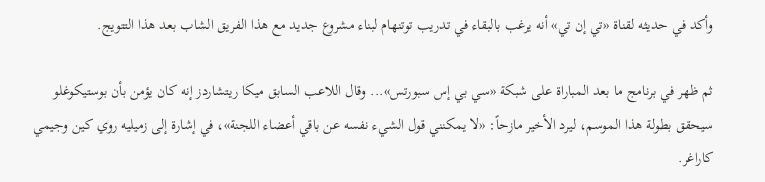وأكد في حديثه لقناة «تي إن تي» أنه يرغب بالبقاء في تدريب توتنهام لبناء مشروع جديد مع هذا الفريق الشاب بعد هذا التتويج.

ثم ظهر في برنامج ما بعد المباراة على شبكة «سي بي إس سبورتس»... وقال اللاعب السابق ميكا ريتشاردز إنه كان يؤمن بأن بوستيكوغلو سيحقق بطولة هذا الموسم، ليرد الأخير مازحاً: «لا يمكنني قول الشيء نفسه عن باقي أعضاء اللجنة»، في إشارة إلى زميليه روي كين وجيمي كاراغر.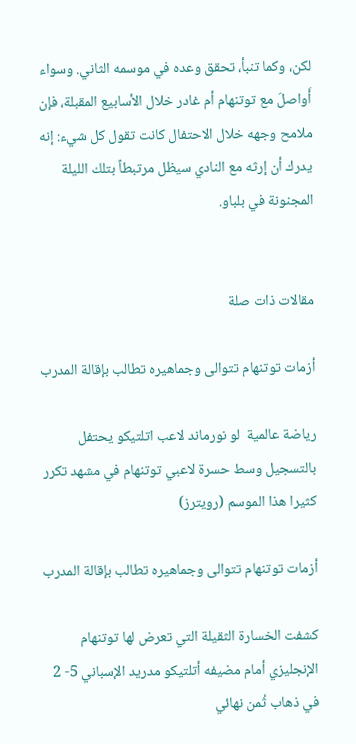لكن، وكما تنبأ، تحقق وعده في موسمه الثاني. وسواء أَواصلَ مع توتنهام أم غادر خلال الأسابيع المقبلة، فإن ملامح وجهه خلال الاحتفال كانت تقول كل شيء: إنه يدرك أن إرثه مع النادي سيظل مرتبطاً بتلك الليلة المجنونة في بلباو.


مقالات ذات صلة

أزمات توتنهام تتوالى وجماهيره تطالب بإقالة المدرب

رياضة عالمية  لو نورماند لاعب اتلتيكو يحتفل بالتسجيل وسط حسرة لاعبي توتنهام في مشهد تكرر كثيرا هذا الموسم (رويترز)

أزمات توتنهام تتوالى وجماهيره تطالب بإقالة المدرب

كشفت الخسارة الثقيلة التي تعرض لها توتنهام الإنجليزي أمام مضيفه أتلتيكو مدريد الإسباني 5- 2 في ذهاب ثُمن نهائي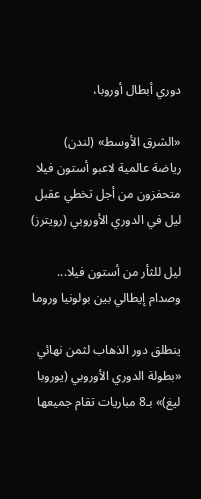دوري أبطال أوروبا،

«الشرق الأوسط» (لندن)
رياضة عالمية لاعبو أستون فيلا متحفزون من أجل تخطي عقبل ليل في الدوري الأوروبي (رويترز)

ليل للثأر من أستون فيلا... وصدام إيطالي بين بولونيا وروما

ينطلق دور الذهاب لثمن نهائي «بطولة الدوري الأوروبي (يوروبا ليغ)» بـ8 مباريات تقام جميعها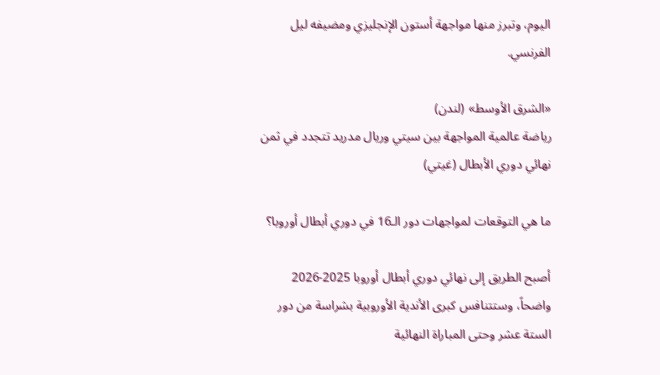اليوم، وتبرز منها مواجهة أستون الإنجليزي ومضيفه ليل الفرنسي.

«الشرق الأوسط» (لندن)
رياضة عالمية المواجهة بين سيتي وريال مدريد تتجدد في ثمن نهائي دوري الأبطال (غيتي)

ما هي التوقعات لمواجهات دور الـ16 في دوري أبطال أوروبا؟

أصبح الطريق إلى نهائي دوري أبطال أوروبا 2025-2026 واضحاً، وستتنافس كبرى الأندية الأوروبية بشراسة من دور الستة عشر وحتى المباراة النهائية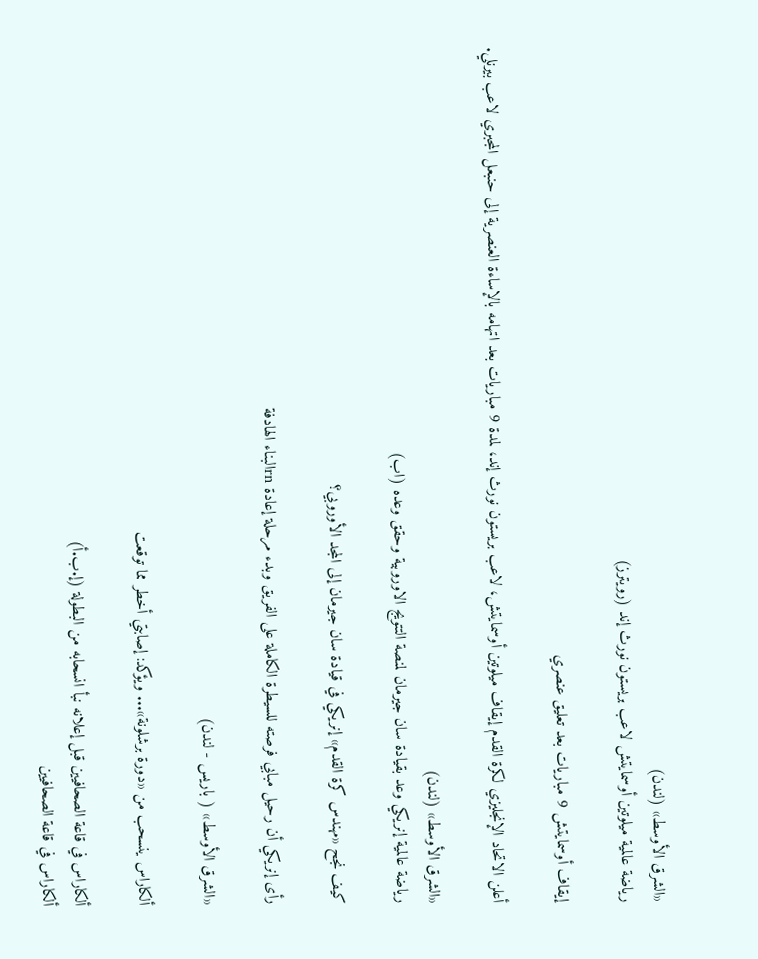«الشرق الأوسط» (لندن)
رياضة عالمية ميلوتين أوسمايتش لاعب بريستون نورث إند (رويترز)

إيقاف أوسمايتش 9 مباريات بعد تعليق عنصري

أعلن الاتحاد الإنجليزي لكرة القدم إيقاف ميلوتين أوسمايتش، لاعب بريستون نورث إند، لمدة 9 مباريات بعد اتهامه بالإساءة العنصرية إلى حنبعل المجبري لاعب بيرنلي.

«الشرق الأوسط» (لندن)
رياضة عالمية إنريكي وعد بقيادة سان جيرمان لمنصة التتويج الاوروبية وحقق وعده (اب)

كيف نجح «مهندس كرة القدم» إنريكي في قيادة سان جيرمان إلى المجد الأوروبي؟

رأى إنريكي أن رحيل مبابي فرصته للسيطرة الكاملة على الفريق وبدء مرحلة إعادة rnالبناء الهادفة

«الشرق الأوسط» ( باريس - لندن)

ألكاراس ينسحب من «دورة برشلونة»... ويؤكد: إصابتي أخطر مما توقعت

ألكاراس في قاعة الصحافيين قبل إعلانه نبأ انسحابه من البطولة (إ.ب.أ)
ألكاراس في قاعة الصحافيين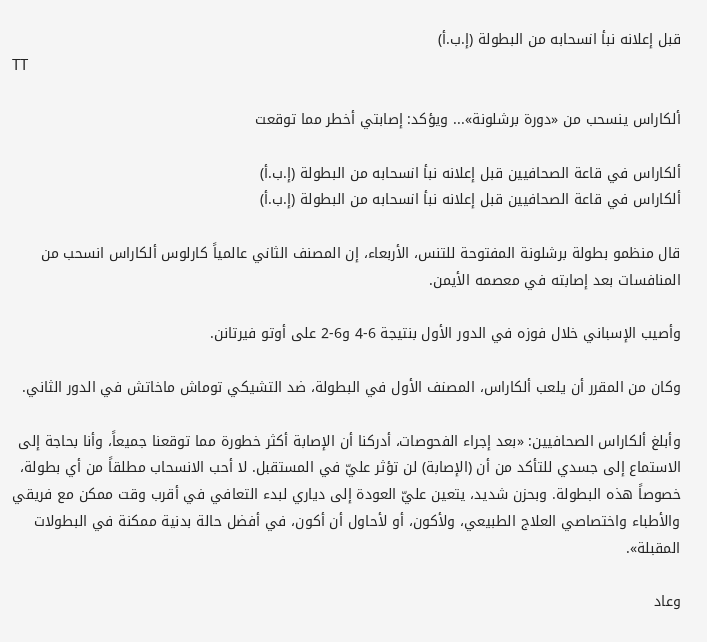قبل إعلانه نبأ انسحابه من البطولة (إ.ب.أ)
TT

ألكاراس ينسحب من «دورة برشلونة»... ويؤكد: إصابتي أخطر مما توقعت

ألكاراس في قاعة الصحافيين قبل إعلانه نبأ انسحابه من البطولة (إ.ب.أ)
ألكاراس في قاعة الصحافيين قبل إعلانه نبأ انسحابه من البطولة (إ.ب.أ)

قال منظمو بطولة برشلونة المفتوحة للتنس، الأربعاء، إن المصنف الثاني عالمياً كارلوس ألكاراس انسحب من المنافسات بعد إصابته في معصمه الأيمن.

وأصيب الإسباني خلال فوزه في الدور الأول بنتيجة 6-4 و6-2 على أوتو فيرتانن.

وكان من المقرر أن يلعب ألكاراس، المصنف الأول في البطولة، ضد التشيكي توماش ماخاتش في الدور الثاني.

وأبلغ ألكاراس الصحافيين: «بعد إجراء الفحوصات، أدركنا أن الإصابة أكثر خطورة مما توقعنا جميعاً، وأنا بحاجة إلى الاستماع إلى جسدي للتأكد من أن (الإصابة) لن تؤثر عليّ في المستقبل. لا أحب الانسحاب مطلقاً من أي بطولة، خصوصاً هذه البطولة. وبحزن شديد، يتعين عليّ العودة إلى دياري لبدء التعافي في أقرب وقت ممكن مع فريقي والأطباء واختصاصي العلاج الطبيعي، ولأكون، أو لأحاول أن أكون، في أفضل حالة بدنية ممكنة في البطولات المقبلة».

وعاد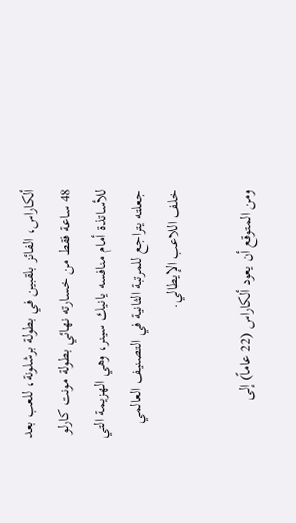ألكاراس، الفائز بلقبين في بطولة برشلونة، للعب بعد 48 ساعة فقط من خسارته نهائي بطولة مونت كارلو للأساتذة أمام منافسه يانيك سينر، وهي الهزيمة التي جعلته يتراجع للمرتبة الثانية في التصنيف العالمي خلف اللاعب الإيطالي.

ومن المتوقع أن يعود ألكاراس (22 عاماً) إلى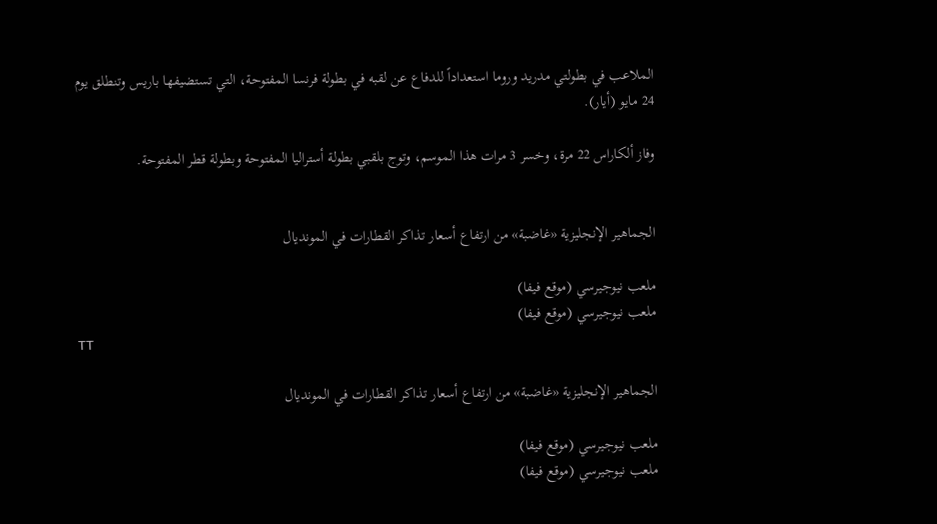الملاعب في بطولتي مدريد وروما استعداداً للدفاع عن لقبه في بطولة فرنسا المفتوحة، التي تستضيفها باريس وتنطلق يوم 24 مايو (أيار).

وفاز ألكاراس 22 مرة، وخسر 3 مرات هذا الموسم، وتوج بلقبي بطولة أستراليا المفتوحة وبطولة قطر المفتوحة.


الجماهير الإنجليزية «غاضبة» من ارتفاع أسعار تذاكر القطارات في المونديال

ملعب نيوجيرسي (موقع فيفا)
ملعب نيوجيرسي (موقع فيفا)
TT

الجماهير الإنجليزية «غاضبة» من ارتفاع أسعار تذاكر القطارات في المونديال

ملعب نيوجيرسي (موقع فيفا)
ملعب نيوجيرسي (موقع فيفا)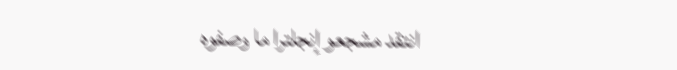انتقد مشجعو إنجلترا ما وصفوه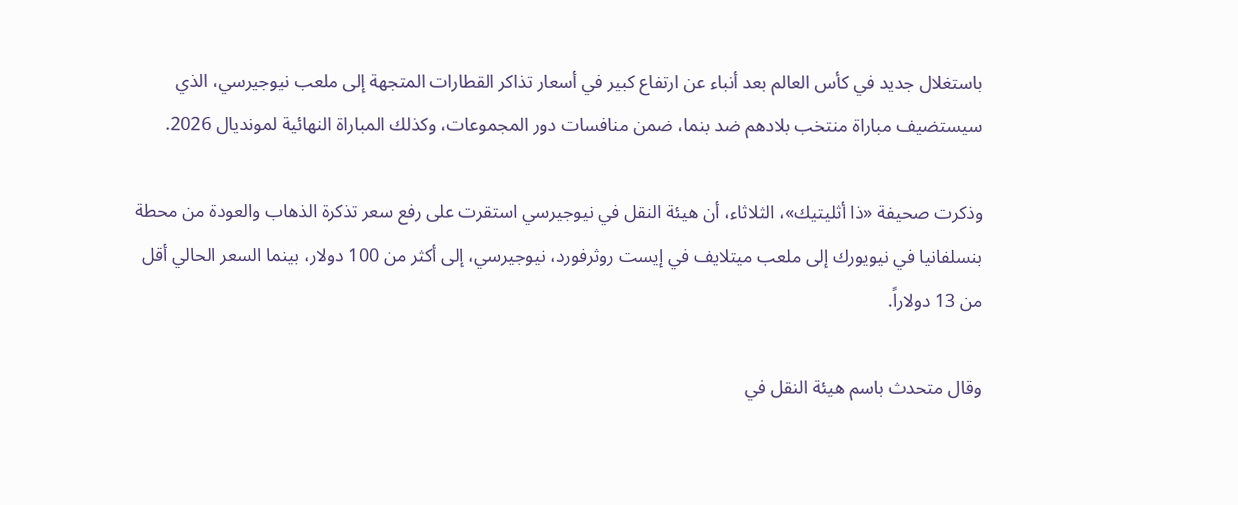باستغلال جديد في كأس العالم بعد أنباء عن ارتفاع كبير في أسعار تذاكر القطارات المتجهة إلى ملعب نيوجيرسي، الذي سيستضيف مباراة منتخب بلادهم ضد بنما، ضمن منافسات دور المجموعات، وكذلك المباراة النهائية لمونديال 2026.

وذكرت صحيفة «ذا أثليتيك»، الثلاثاء، أن هيئة النقل في نيوجيرسي استقرت على رفع سعر تذكرة الذهاب والعودة من محطة بنسلفانيا في نيويورك إلى ملعب ميتلايف في إيست روثرفورد، نيوجيرسي، إلى أكثر من 100 دولار، بينما السعر الحالي أقل من 13 دولاراً.

وقال متحدث باسم هيئة النقل في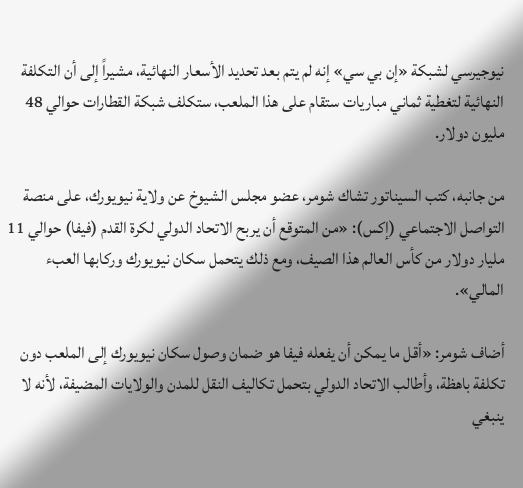نيوجيرسي لشبكة «إن بي سي» إنه لم يتم بعد تحديد الأسعار النهائية، مشيراً إلى أن التكلفة النهائية لتغطية ثماني مباريات ستقام على هذا الملعب، ستكلف شبكة القطارات حوالي 48 مليون دولار.

من جانبه، كتب السيناتور تشاك شومر، عضو مجلس الشيوخ عن ولاية نيويورك، على منصة التواصل الاجتماعي (إكس): «من المتوقع أن يربح الاتحاد الدولي لكرة القدم (فيفا) حوالي 11 مليار دولار من كأس العالم هذا الصيف، ومع ذلك يتحمل سكان نيويورك وركابها العبء المالي».

أضاف شومر: «أقل ما يمكن أن يفعله فيفا هو ضمان وصول سكان نيويورك إلى الملعب دون تكلفة باهظة، وأطالب الاتحاد الدولي بتحمل تكاليف النقل للمدن والولايات المضيفة، لأنه لا ينبغي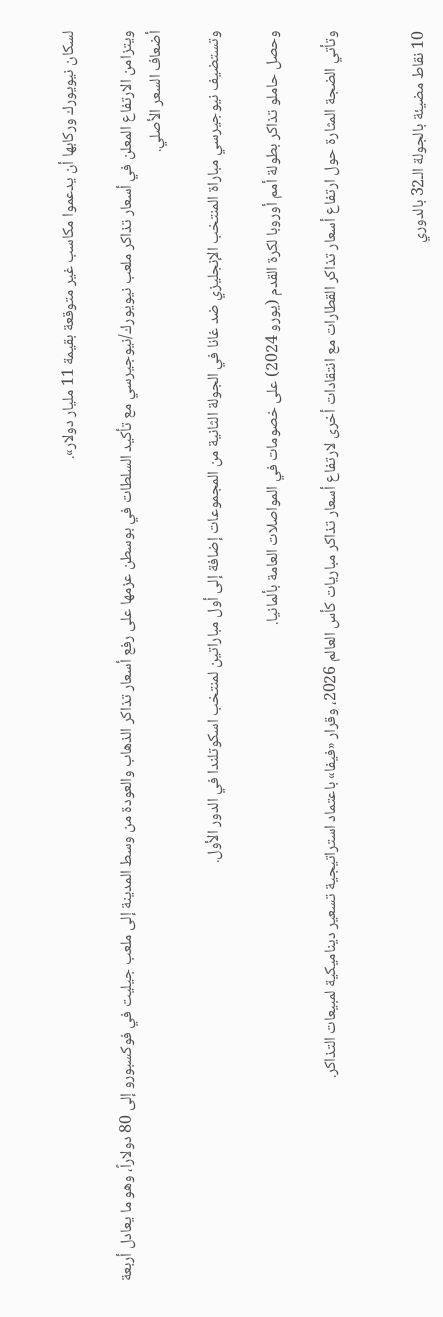لسكان نيويورك وركابها أن يدعموا مكاسب غير متوقعة بقيمة 11 مليار دولار».

ويتزامن الارتفاع المعلن في أسعار تذاكر ملعب نيويورك/نيوجيرسي مع تأكيد السلطات في بوسطن عزمها على رفع أسعار تذاكر الذهاب والعودة من وسط المدينة إلى ملعب جيليت في فوكسبورو إلى 80 دولاراً، وهو ما يعادل أربعة أضعاف السعر الأصلي.

وتستضيف نيوجيرسي مباراة المنتخب الإنجليزي ضد غانا في الجولة الثانية من المجموعات إضافة إلى أول مباراتين لمنتخب اسكوتلندا في الدور الأول.

وحصل حاملو تذاكر بطولة أمم أوروبا لكرة القدم (يورو 2024) على خصومات في المواصلات العامة بألمانيا.

وتأتي الضجة المثارة حول ارتفاع أسعار تذاكر القطارات مع انتقادات أخرى لارتفاع أسعار تذاكر مباريات كأس العالم 2026، وقرار «فيفا» باعتماد استراتيجية تسعير ديناميكية لمبيعات التذاكر.


10 نقاط مضيئة بالجولة الـ32 بالدوري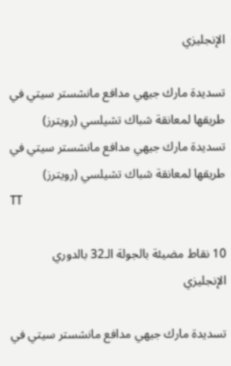الإنجليزي

تسديدة مارك جيهي مدافع مانشستر سيتي في طريقها لمعانقة شباك تشيلسي (رويترز)
تسديدة مارك جيهي مدافع مانشستر سيتي في طريقها لمعانقة شباك تشيلسي (رويترز)
TT

10 نقاط مضيئة بالجولة الـ32 بالدوري الإنجليزي

تسديدة مارك جيهي مدافع مانشستر سيتي في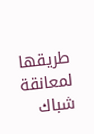طريقها لمعانقة شباك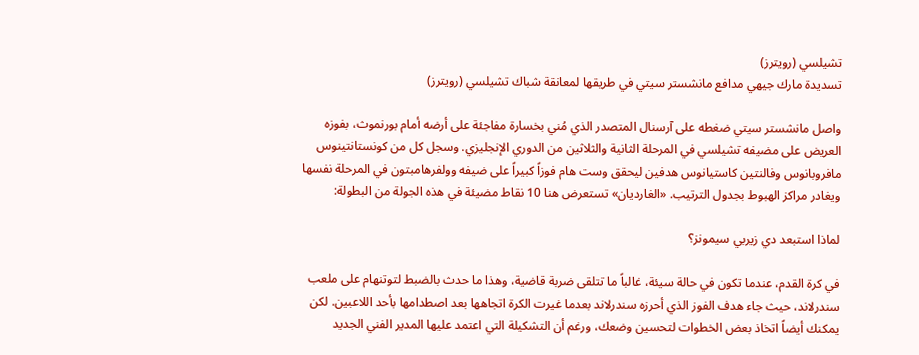تشيلسي (رويترز)
تسديدة مارك جيهي مدافع مانشستر سيتي في طريقها لمعانقة شباك تشيلسي (رويترز)

واصل مانشستر سيتي ضغطه على آرسنال المتصدر الذي مُني بخسارة مفاجئة على أرضه أمام بورنموث، بفوزه العريض على مضيفه تشيلسي في المرحلة الثانية والثلاثين من الدوري الإنجليزي. وسجل كل من كونستانتينوس مافروبانوس وفالنتين كاستيانوس هدفين ليحقق وست هام فوزاً كبيراً على ضيفه وولفرهامبتون في المرحلة نفسها ويغادر مراكز الهبوط بجدول الترتيب. «الغارديان» تستعرض هنا 10 نقاط مضيئة في هذه الجولة من البطولة:

لماذا استبعد دي زيربي سيمونز؟

في كرة القدم، عندما تكون في حالة سيئة، غالباً ما تتلقى ضربة قاضية، وهذا ما حدث بالضبط لتوتنهام على ملعب سندرلاند، حيث جاء هدف الفوز الذي أحرزه سندرلاند بعدما غيرت الكرة اتجاهها بعد اصطدامها بأحد اللاعبين. لكن يمكنك أيضاً اتخاذ بعض الخطوات لتحسين وضعك، ورغم أن التشكيلة التي اعتمد عليها المدير الفني الجديد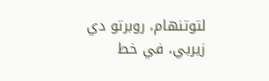لتوتنهام، روبرتو دي زيربي، في خط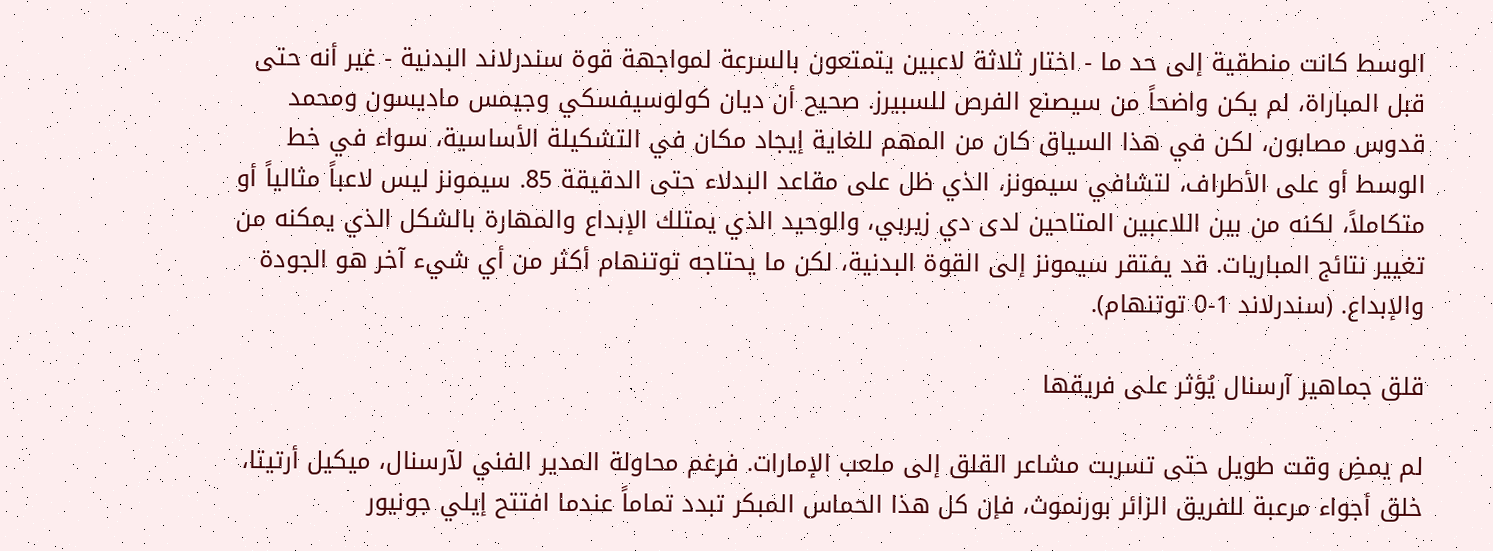الوسط كانت منطقية إلى حد ما - اختار ثلاثة لاعبين يتمتعون بالسرعة لمواجهة قوة سندرلاند البدنية - غير أنه حتى قبل المباراة، لم يكن واضحاً من سيصنع الفرص للسبيرز. صحيح أن ديان كولوسيفسكي وجيمس ماديسون ومحمد قدوس مصابون، لكن في هذا السياق كان من المهم للغاية إيجاد مكان في التشكيلة الأساسية، سواء في خط الوسط أو على الأطراف، لتشافي سيمونز، الذي ظل على مقاعد البدلاء حتى الدقيقة 85. سيمونز ليس لاعباً مثالياً أو متكاملاً، لكنه من بين اللاعبين المتاحين لدى دي زيربي، والوحيد الذي يمتلك الإبداع والمهارة بالشكل الذي يمكنه من تغيير نتائج المباريات. قد يفتقر سيمونز إلى القوة البدنية، لكن ما يحتاجه توتنهام أكثر من أي شيء آخر هو الجودة والإبداع. (سندرلاند 1-0 توتنهام).

قلق جماهير آرسنال يُؤثر على فريقها

لم يمضِ وقت طويل حتى تسربت مشاعر القلق إلى ملعب الإمارات. فرغم محاولة المدير الفني لآرسنال، ميكيل أرتيتا، خلق أجواء مرعبة للفريق الزائر بورنموث، فإن كل هذا الحماس المبكر تبدد تماماً عندما افتتح إيلي جونيور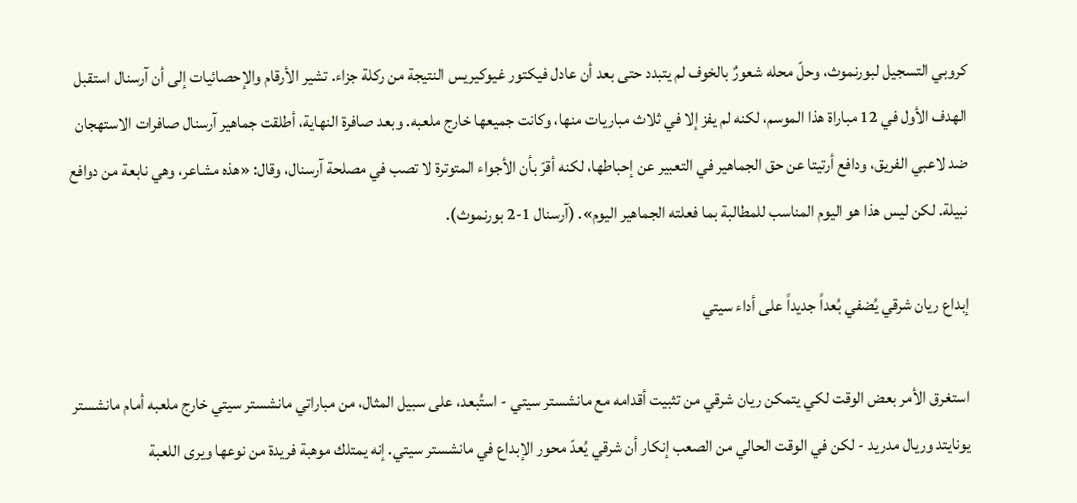كروبي التسجيل لبورنموث، وحلّ محله شعورٌ بالخوف لم يتبدد حتى بعد أن عادل فيكتور غيوكيريس النتيجة من ركلة جزاء. تشير الأرقام والإحصائيات إلى أن آرسنال استقبل الهدف الأول في 12 مباراة هذا الموسم، لكنه لم يفز إلا في ثلاث مباريات منها، وكانت جميعها خارج ملعبه. وبعد صافرة النهاية، أطلقت جماهير آرسنال صافرات الاستهجان ضد لاعبي الفريق، ودافع أرتيتا عن حق الجماهير في التعبير عن إحباطها، لكنه أقرّ بأن الأجواء المتوترة لا تصب في مصلحة آرسنال، وقال: «هذه مشاعر، وهي نابعة من دوافع نبيلة. لكن ليس هذا هو اليوم المناسب للمطالبة بما فعلته الجماهير اليوم». (آرسنال 1-2 بورنموث).

إبداع ريان شرقي يُضفي بُعداً جديداً على أداء سيتي

استغرق الأمر بعض الوقت لكي يتمكن ريان شرقي من تثبيت أقدامه مع مانشستر سيتي - استُبعد، على سبيل المثال، من مباراتي مانشستر سيتي خارج ملعبه أمام مانشستر يونايتد وريال مدريد - لكن في الوقت الحالي من الصعب إنكار أن شرقي يُعدّ محور الإبداع في مانشستر سيتي. إنه يمتلك موهبة فريدة من نوعها ويرى اللعبة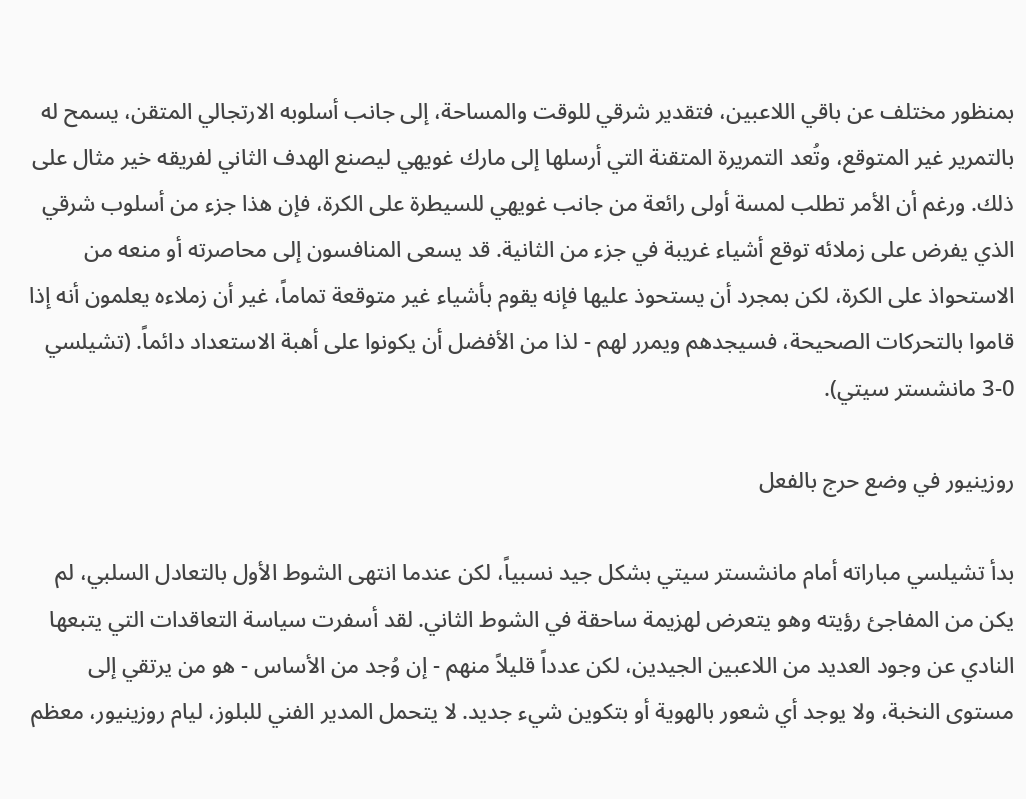بمنظور مختلف عن باقي اللاعبين، فتقدير شرقي للوقت والمساحة، إلى جانب أسلوبه الارتجالي المتقن، يسمح له بالتمرير غير المتوقع، وتُعد التمريرة المتقنة التي أرسلها إلى مارك غويهي ليصنع الهدف الثاني لفريقه خير مثال على ذلك. ورغم أن الأمر تطلب لمسة أولى رائعة من جانب غويهي للسيطرة على الكرة، فإن هذا جزء من أسلوب شرقي الذي يفرض على زملائه توقع أشياء غريبة في جزء من الثانية. قد يسعى المنافسون إلى محاصرته أو منعه من الاستحواذ على الكرة، لكن بمجرد أن يستحوذ عليها فإنه يقوم بأشياء غير متوقعة تماماً، غير أن زملاءه يعلمون أنه إذا قاموا بالتحركات الصحيحة، فسيجدهم ويمرر لهم - لذا من الأفضل أن يكونوا على أهبة الاستعداد دائماً. (تشيلسي 0-3 مانشستر سيتي).

روزينيور في وضع حرج بالفعل

بدأ تشيلسي مباراته أمام مانشستر سيتي بشكل جيد نسبياً، لكن عندما انتهى الشوط الأول بالتعادل السلبي، لم يكن من المفاجئ رؤيته وهو يتعرض لهزيمة ساحقة في الشوط الثاني. لقد أسفرت سياسة التعاقدات التي يتبعها النادي عن وجود العديد من اللاعبين الجيدين، لكن عدداً قليلاً منهم - إن وُجد من الأساس - هو من يرتقي إلى مستوى النخبة، ولا يوجد أي شعور بالهوية أو بتكوين شيء جديد. لا يتحمل المدير الفني للبلوز، ليام روزينيور، معظم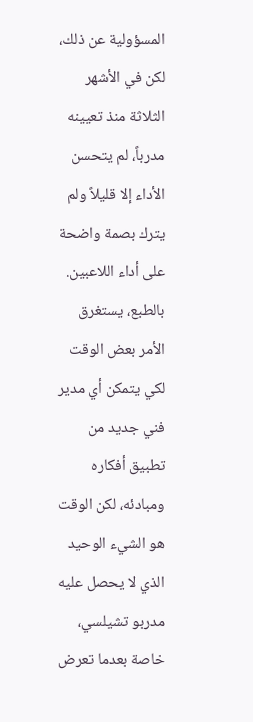المسؤولية عن ذلك، لكن في الأشهر الثلاثة منذ تعيينه مدرباً، لم يتحسن الأداء إلا قليلاً ولم يترك بصمة واضحة على أداء اللاعبين. بالطبع، يستغرق الأمر بعض الوقت لكي يتمكن أي مدير فني جديد من تطبيق أفكاره ومبادئه، لكن الوقت هو الشيء الوحيد الذي لا يحصل عليه مدربو تشيلسي، خاصة بعدما تعرض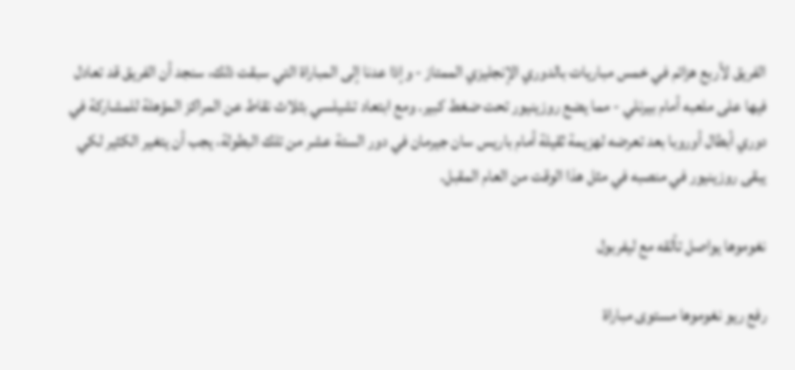الفريق لأربع هزائم في خمس مباريات بالدوري الإنجليزي الممتاز - وإذا عدنا إلى المباراة التي سبقت ذلك، سنجد أن الفريق قد تعادل فيها على ملعبه أمام بيرنلي - مما يضع روزينيور تحت ضغط كبير. ومع ابتعاد تشيلسي بثلاث نقاط عن المراكز المؤهلة للمشاركة في دوري أبطال أوروبا بعد تعرضه لهزيمة ثقيلة أمام باريس سان جيرمان في دور الستة عشر من تلك البطولة، يجب أن يتغير الكثير لكي يبقى روزينيور في منصبه في مثل هذا الوقت من العام المقبل.

نغوموها يواصل تألقه مع ليفربول

رفع ريو نغوموها مستوى مباراة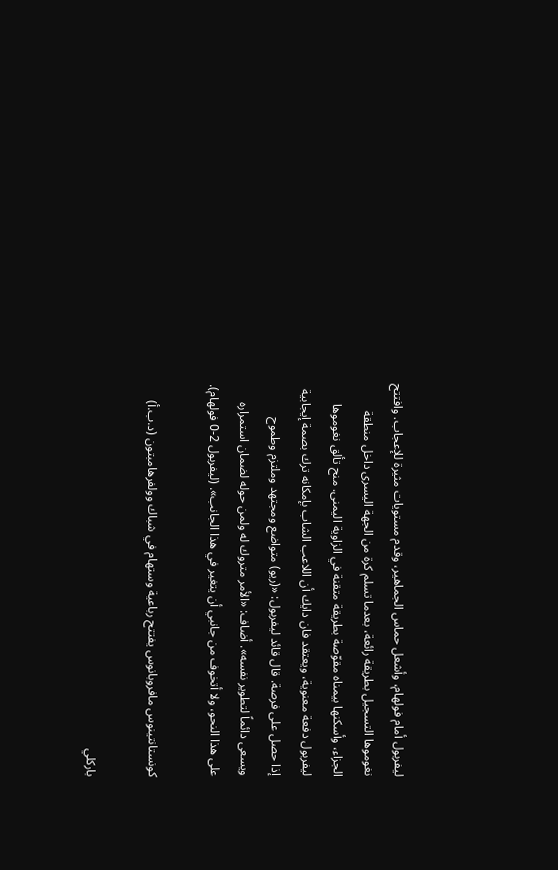ليفربول أمام فولهام، وأشعل حماس الجماهير، وقدم مستويات مثيرة للإعجاب. وافتتح نغوموها التسجيل بطريقة رائعة، بعدما تسلم كرة من الجهة اليسرى داخل منطقة الجزاء، وأسكنها بيمناه مقوّصة بطريقة متقنة في الزاوية اليمنى. منح تألق نغوموها ليفربول دفعة معنوية، ويعتقد فان دايك أن اللاعب الشاب بإمكانه ترك بصمة إيجابية إذا حصل على فرصة. قال قائد ليفربول: «(ريو) متواضع ومجتهد وملتزم وطموح ويسعى دائماً لتطوير نفسه». أضاف: «الأمر متروك له ولمن حوله لضمان استمراره على هذا النحو، ولا أتخوف من جانبي أن يتغير في هذا الجانب». (ليفربول 2-0 فولهام).

كونستانتينوس مافروبانوس يفتتح رباعية وستهام في شباك وولفرهامبتون (د.ب.أ)

باركلي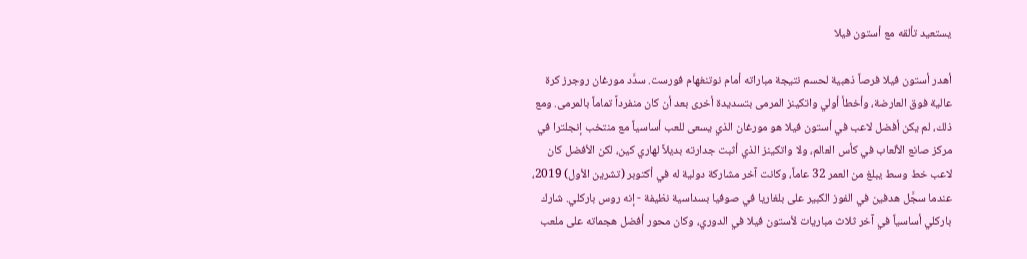يستعيد تألقه مع أستون فيلا

أهدر أستون فيلا فرصاً ذهبية لحسم نتيجة مباراته أمام نوتنغهام فورست. سدَّد مورغان روجرز كرة عالية فوق العارضة، وأخطأ أولي واتكينز المرمى بتسديدة أخرى بعد أن كان منفرداً تماماً بالمرمى. ومع ذلك، لم يكن أفضل لاعب في أستون فيلا هو مورغان الذي يسعى للعب أساسياً مع منتخب إنجلترا في مركز صانع الألعاب في كأس العالم، ولا واتكينز الذي أثبت جدارته بديلاً لهاري كين، لكن الأفضل كان لاعب خط وسط يبلغ من العمر 32 عاماً، وكانت آخر مشاركة دولية له في أكتوبر (تشرين الأول) 2019، عندما سجَّل هدفين في الفوز الكبير على بلغاريا في صوفيا بسداسية نظيفة - إنه روس باركلي. شارك باركلي أساسياً في آخر ثلاث مباريات لأستون فيلا في الدوري، وكان محور أفضل هجماته على ملعب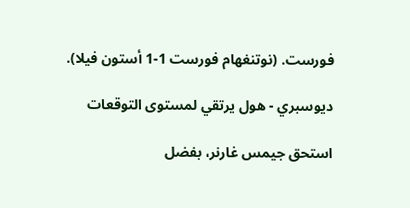فورست. (نوتنغهام فورست 1-1 أستون فيلا).

ديوسبري - هول يرتقي لمستوى التوقعات

استحق جيمس غارنر، بفضل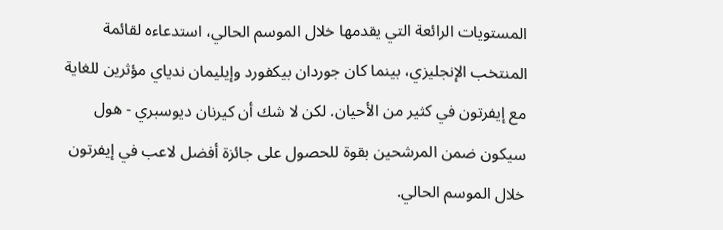المستويات الرائعة التي يقدمها خلال الموسم الحالي، استدعاءه لقائمة المنتخب الإنجليزي، بينما كان جوردان بيكفورد وإيليمان ندياي مؤثرين للغاية مع إيفرتون في كثير من الأحيان. لكن لا شك أن كيرنان ديوسبري - هول سيكون ضمن المرشحين بقوة للحصول على جائزة أفضل لاعب في إيفرتون خلال الموسم الحالي.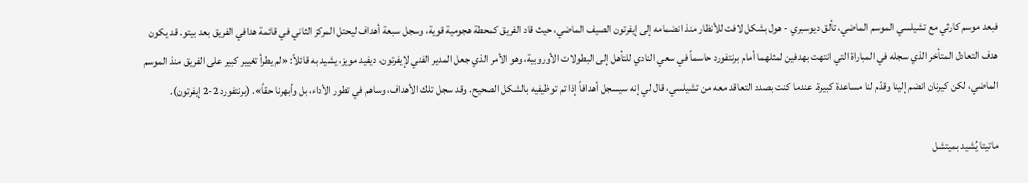فبعد موسم كارثي مع تشيلسي الموسم الماضي، تألق ديوسبري - هول بشكل لافت للأنظار منذ انضمامه إلى إيفرتون الصيف الماضي، حيث قاد الفريق كمحطة هجومية قوية، وسجل سبعة أهداف ليحتل المركز الثاني في قائمة هدافي الفريق بعد بيتو. قد يكون هدف التعادل المتأخر الذي سجله في المباراة التي انتهت بهدفين لمثلهما أمام برنتفورد حاسماً في سعي النادي للتأهل إلى البطولات الأوروبية، وهو الأمر الذي جعل المدير الفني لإيفرتون، ديفيد مويز، يشيد به قائلاً: «لم يطرأ تغيير كبير على الفريق منذ الموسم الماضي، لكن كيرنان انضم إلينا وقدّم لنا مساعدة كبيرة. عندما كنت بصدد التعاقد معه من تشيلسي، قال لي إنه سيسجل أهدافاً إذا تم توظيفيه بالشكل الصحيح. وقد سجل تلك الأهداف، وساهم في تطور الأداء، بل وأبهرنا حقاً». (برنتفورد 2-2 إيفرتون).

ماتيتا يُشيد بميتشل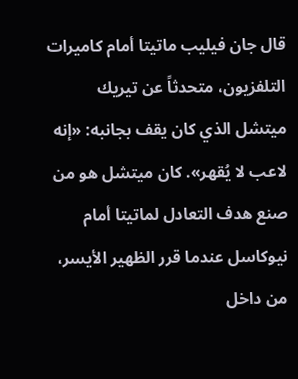قال جان فيليب ماتيتا أمام كاميرات التلفزيون، متحدثاً عن تيريك ميتشل الذي كان يقف بجانبه: «إنه لاعب لا يُقهر». كان ميتشل هو من صنع هدف التعادل لماتيتا أمام نيوكاسل عندما قرر الظهير الأيسر، من داخل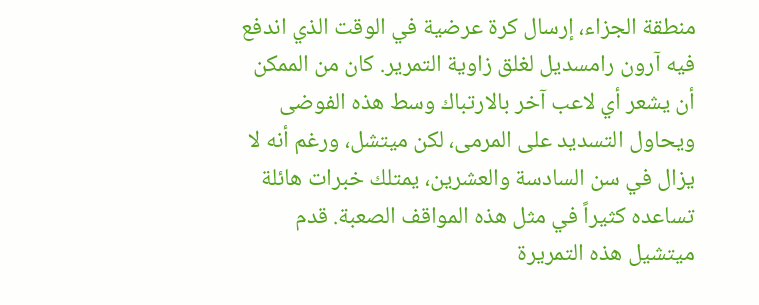منطقة الجزاء، إرسال كرة عرضية في الوقت الذي اندفع فيه آرون رامسديل لغلق زاوية التمرير. كان من الممكن أن يشعر أي لاعب آخر بالارتباك وسط هذه الفوضى ويحاول التسديد على المرمى، لكن ميتشل، ورغم أنه لا يزال في سن السادسة والعشرين، يمتلك خبرات هائلة تساعده كثيراً في مثل هذه المواقف الصعبة. قدم ميتشيل هذه التمريرة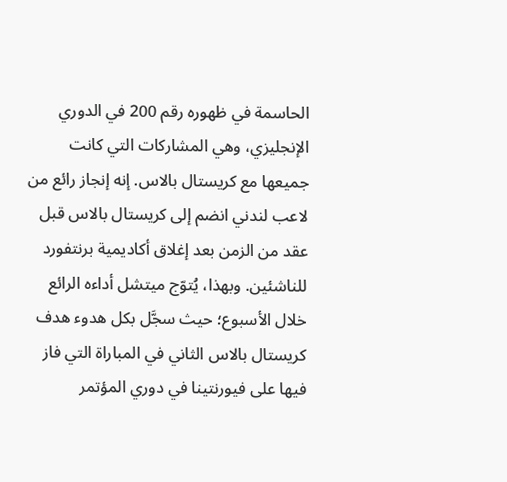الحاسمة في ظهوره رقم 200 في الدوري الإنجليزي، وهي المشاركات التي كانت جميعها مع كريستال بالاس. إنه إنجاز رائع من لاعب لندني انضم إلى كريستال بالاس قبل عقد من الزمن بعد إغلاق أكاديمية برنتفورد للناشئين. وبهذا، يُتوّج ميتشل أداءه الرائع خلال الأسبوع؛ حيث سجَّل بكل هدوء هدف كريستال بالاس الثاني في المباراة التي فاز فيها على فيورنتينا في دوري المؤتمر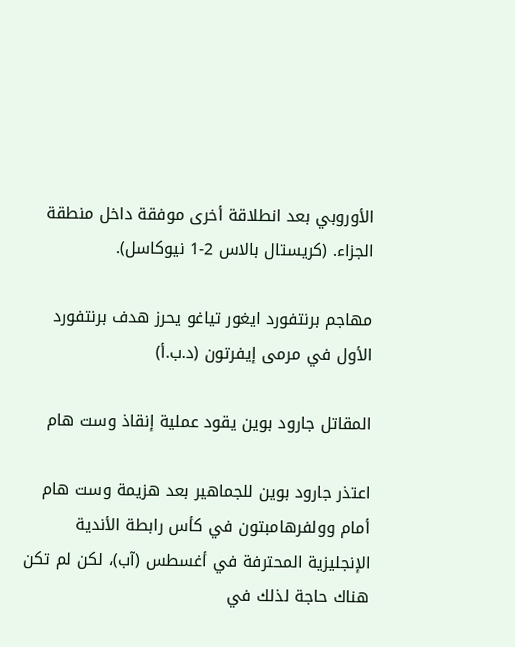الأوروبي بعد انطلاقة أخرى موفقة داخل منطقة الجزاء. (كريستال بالاس 2-1 نيوكاسل).

مهاجم برنتفورد ايغور تياغو يحرز هدف برنتفورد الأول في مرمى إيفرتون (د.ب.أ)

المقاتل جارود بوين يقود عملية إنقاذ وست هام

اعتذر جارود بوين للجماهير بعد هزيمة وست هام أمام وولفرهامبتون في كأس رابطة الأندية الإنجليزية المحترفة في أغسطس (آب)، لكن لم تكن هناك حاجة لذلك في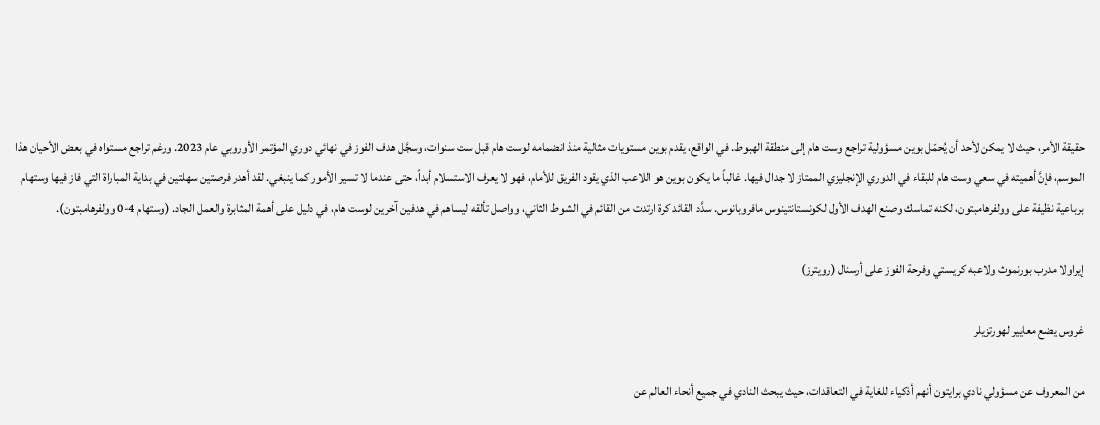حقيقة الأمر، حيث لا يمكن لأحد أن يُحمّل بوين مسؤولية تراجع وست هام إلى منطقة الهبوط. في الواقع، يقدم بوين مستويات مثالية منذ انضمامه لوست هام قبل ست سنوات، وسجَّل هدف الفوز في نهائي دوري المؤتمر الأوروبي عام 2023. ورغم تراجع مستواه في بعض الأحيان هذا الموسم، فإنَّ أهميته في سعي وست هام للبقاء في الدوري الإنجليزي الممتاز لا جدال فيها. غالباً ما يكون بوين هو اللاعب الذي يقود الفريق للأمام، فهو لا يعرف الاستسلام أبداً، حتى عندما لا تسير الأمور كما ينبغي. لقد أهدر فرصتين سهلتين في بداية المباراة التي فاز فيها وستهام برباعية نظيفة على وولفرهامبتون، لكنه تماسك وصنع الهدف الأول لكونستانتينوس مافروبانوس. سدَّد القائد كرة ارتدت من القائم في الشوط الثاني، وواصل تألقه ليساهم في هدفين آخرين لوست هام، في دليل على أهمة المثابرة والعمل الجاد. (وستهام 4-0 وولفرهامبتون).

إيراولا مدرب بورنموث ولاعبه كريستي وفرحة الفوز على أرسنال (رويترز)

غروس يضع معايير لهورتزيلر

من المعروف عن مسؤولي نادي برايتون أنهم أذكياء للغاية في التعاقدات، حيث يبحث النادي في جميع أنحاء العالم عن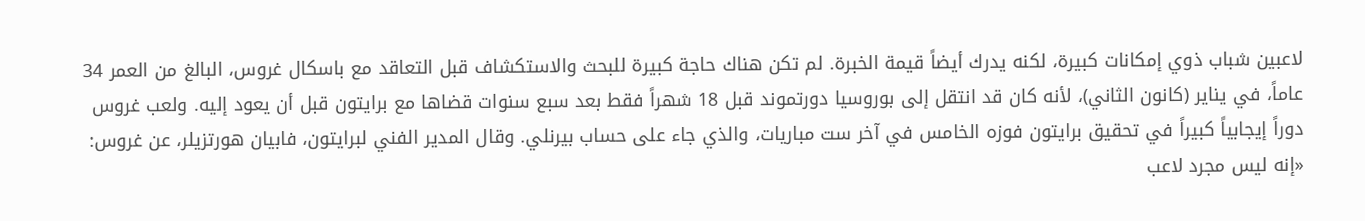لاعبين شباب ذوي إمكانات كبيرة، لكنه يدرك أيضاً قيمة الخبرة. لم تكن هناك حاجة كبيرة للبحث والاستكشاف قبل التعاقد مع باسكال غروس، البالغ من العمر 34 عاماً، في يناير (كانون الثاني)، لأنه كان قد انتقل إلى بوروسيا دورتموند قبل 18 شهراً فقط بعد سبع سنوات قضاها مع برايتون قبل أن يعود إليه. ولعب غروس دوراً إيجابياً كبيراً في تحقيق برايتون فوزه الخامس في آخر ست مباريات، والذي جاء على حساب بيرنلي. وقال المدير الفني لبرايتون، فابيان هورتزيلر، عن غروس: «إنه ليس مجرد لاعب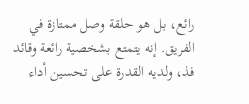رائع، بل هو حلقة وصل ممتازة في الفريق. إنه يتمتع بشخصية رائعة وقائد فذ، ولديه القدرة على تحسين أداء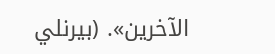الآخرين». (بيرنلي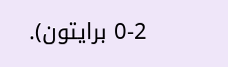0-2 برايتون).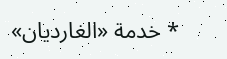* خدمة «الغارديان»